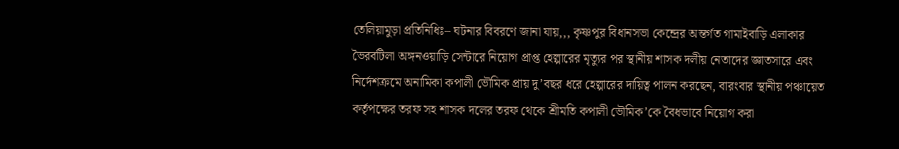তেলিয়ামুড়া প্রতিনিধিঃ– ঘটনার বিবরণে জানা যায়,,, কৃষ্ণপুর বিধানসভা কেন্দ্রের অন্তর্গত গামাইবাড়ি এলাকার ভৈরবটিলা অঙ্গনওয়াড়ি সেন্টারে নিয়োগ প্রাপ্ত হেল্পারের মৃত্যুর পর স্থানীয় শাসক দলীয় নেতাদের জ্ঞাতসারে এবং নির্দেশক্রমে অনামিকা কপালী ভৌমিক প্রায় দু’বছর ধরে হেল্পারের দায়িত্ব পালন করছেন, বারংবার স্থানীয় পঞ্চায়েত কর্তৃপক্ষের তরফ সহ শাসক দলের তরফ থেকে শ্রীমতি কপালী ভৌমিক’কে বৈধভাবে নিয়োগ করা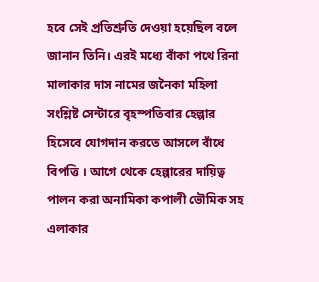হবে সেই প্রতিশ্রুতি দেওয়া হয়েছিল বলে জানান তিনি। এরই মধ্যে বাঁকা পথে রিনা মালাকার দাস নামের জনৈকা মহিলা সংশ্লিষ্ট সেন্টারে বৃহস্পতিবার হেল্পার হিসেবে যোগদান করতে আসলে বাঁধে বিপত্তি । আগে থেকে হেল্পারের দায়িত্ব পালন করা অনামিকা কপালী ভৌমিক সহ এলাকার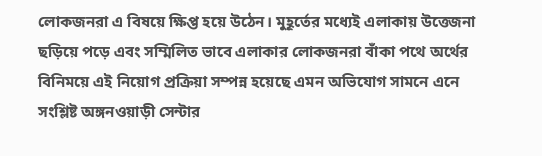লোকজনরা এ বিষয়ে ক্ষিপ্ত হয়ে উঠেন। মুহূর্তের মধ্যেই এলাকায় উত্তেজনা ছড়িয়ে পড়ে এবং সম্মিলিত ভাবে এলাকার লোকজনরা বাঁকা পথে অর্থের বিনিময়ে এই নিয়োগ প্রক্রিয়া সম্পন্ন হয়েছে এমন অভিযোগ সামনে এনে সংশ্লিষ্ট অঙ্গনওয়াড়ী সেন্টার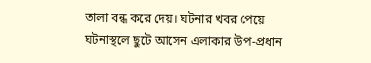তালা বন্ধ করে দেয়। ঘটনার খবর পেয়ে ঘটনাস্থলে ছুটে আসেন এলাকার উপ-প্রধান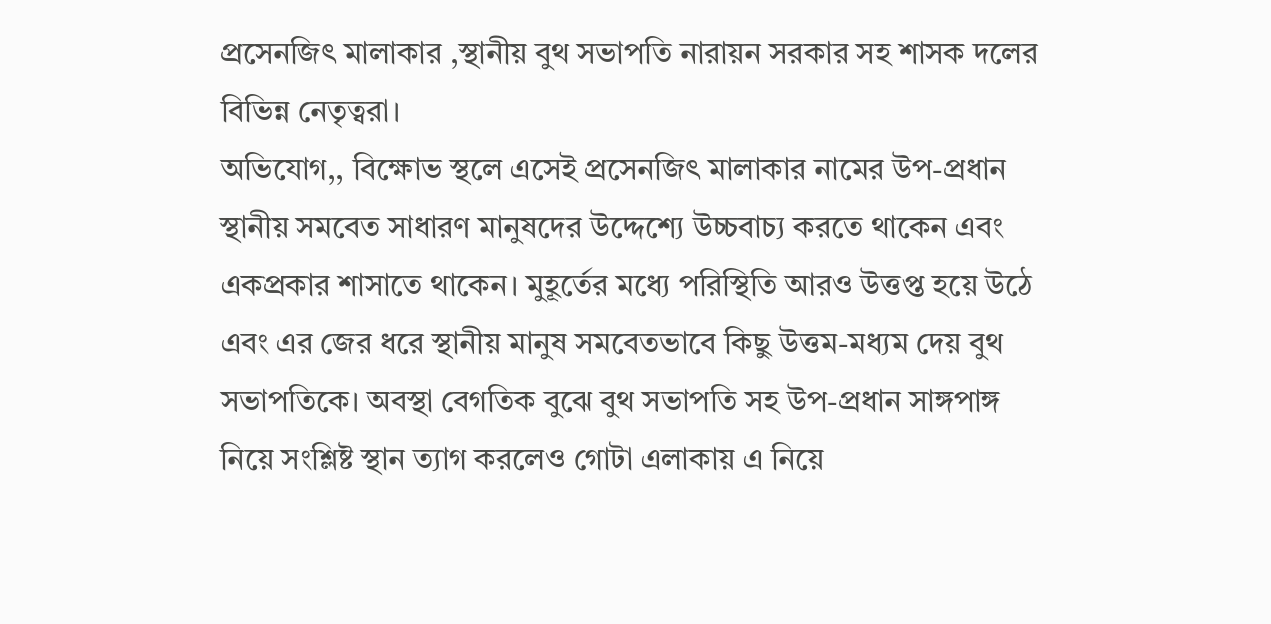প্রসেনজিৎ মালাকার ,স্থানীয় বুথ সভাপতি নারায়ন সরকার সহ শাসক দলের বিভিন্ন নেতৃত্বরা।
অভিযোগ,, বিক্ষোভ স্থলে এসেই প্রসেনজিৎ মালাকার নামের উপ-প্রধান স্থানীয় সমবেত সাধারণ মানুষদের উদ্দেশ্যে উচ্চবাচ্য করতে থাকেন এবং একপ্রকার শাসাতে থাকেন। মুহূর্তের মধ্যে পরিস্থিতি আরও উত্তপ্ত হয়ে উঠে এবং এর জের ধরে স্থানীয় মানুষ সমবেতভাবে কিছু উত্তম-মধ্যম দেয় বুথ সভাপতিকে। অবস্থা বেগতিক বুঝে বুথ সভাপতি সহ উপ-প্রধান সাঙ্গপাঙ্গ নিয়ে সংশ্লিষ্ট স্থান ত্যাগ করলেও গোটা এলাকায় এ নিয়ে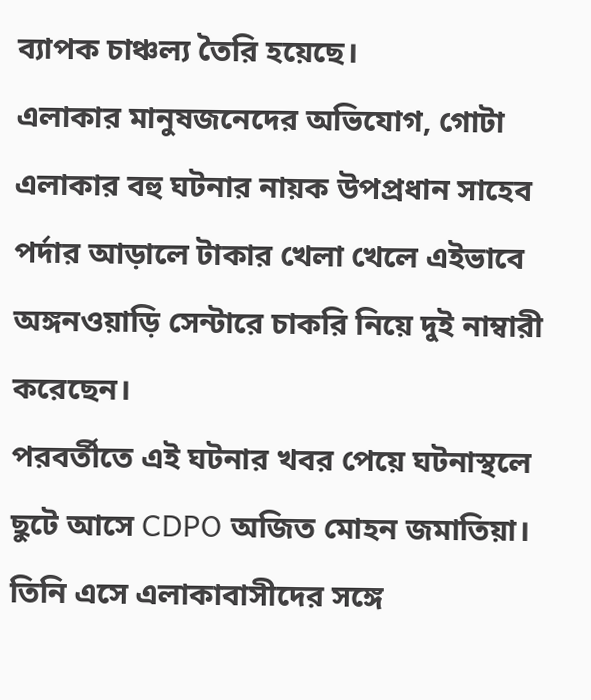ব্যাপক চাঞ্চল্য তৈরি হয়েছে।
এলাকার মানুষজনেদের অভিযোগ, গোটা এলাকার বহু ঘটনার নায়ক উপপ্রধান সাহেব পর্দার আড়ালে টাকার খেলা খেলে এইভাবে অঙ্গনওয়াড়ি সেন্টারে চাকরি নিয়ে দুই নাম্বারী করেছেন।
পরবর্তীতে এই ঘটনার খবর পেয়ে ঘটনাস্থলে ছুটে আসে CDPO অজিত মোহন জমাতিয়া। তিনি এসে এলাকাবাসীদের সঙ্গে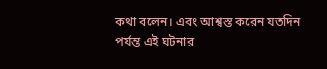কথা বলেন। এবং আশ্বস্ত করেন যতদিন পর্যন্ত এই ঘটনার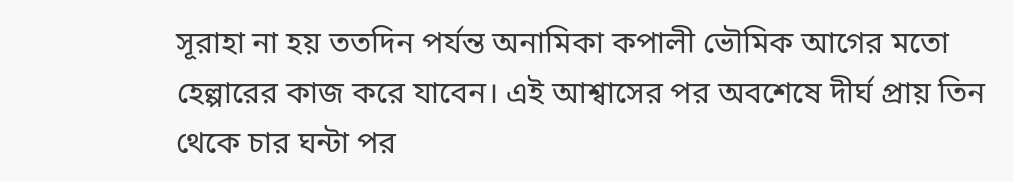সূরাহা না হয় ততদিন পর্যন্ত অনামিকা কপালী ভৌমিক আগের মতো হেল্পারের কাজ করে যাবেন। এই আশ্বাসের পর অবশেষে দীর্ঘ প্রায় তিন থেকে চার ঘন্টা পর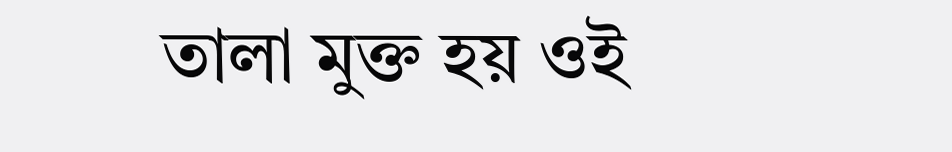তালা মুক্ত হয় ওই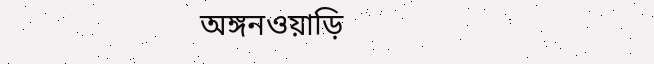অঙ্গনওয়াড়ি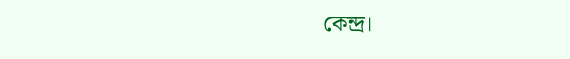কেন্দ্র।